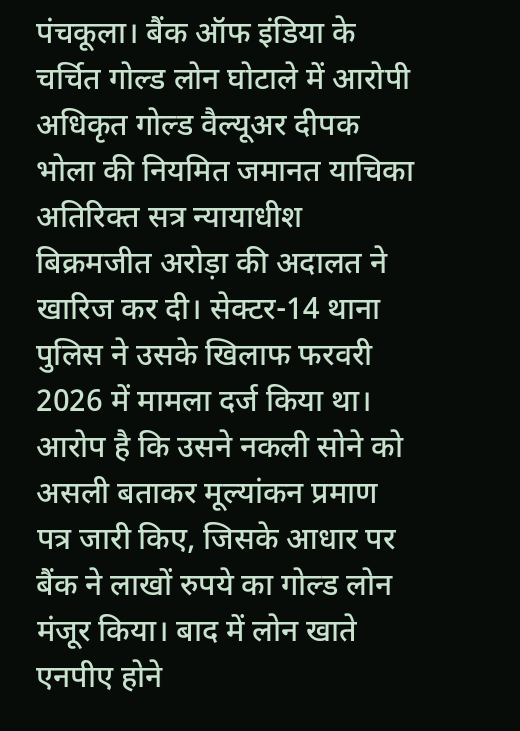पंचकूला। बैंक ऑफ इंडिया के चर्चित गोल्ड लोन घोटाले में आरोपी अधिकृत गोल्ड वैल्यूअर दीपक भोला की नियमित जमानत याचिका अतिरिक्त सत्र न्यायाधीश बिक्रमजीत अरोड़ा की अदालत ने खारिज कर दी। सेक्टर-14 थाना पुलिस ने उसके खिलाफ फरवरी 2026 में मामला दर्ज किया था। आरोप है कि उसने नकली सोने को असली बताकर मूल्यांकन प्रमाण पत्र जारी किए, जिसके आधार पर बैंक ने लाखों रुपये का गोल्ड लोन मंजूर किया। बाद में लोन खाते एनपीए होने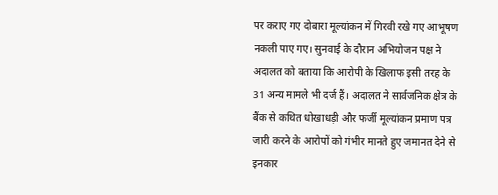पर कराए गए दोबारा मूल्यांकन में गिरवी रखे गए आभूषण नकली पाए गए। सुनवाई के दौरान अभियोजन पक्ष ने अदालत को बताया कि आरोपी के खिलाफ इसी तरह के 31 अन्य मामले भी दर्ज हैं। अदालत ने सार्वजनिक क्षेत्र के बैंक से कथित धोखाधड़ी और फर्जी मूल्यांकन प्रमाण पत्र जारी करने के आरोपों को गंभीर मानते हुए जमानत देने से इनकार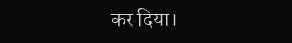कर दिया।